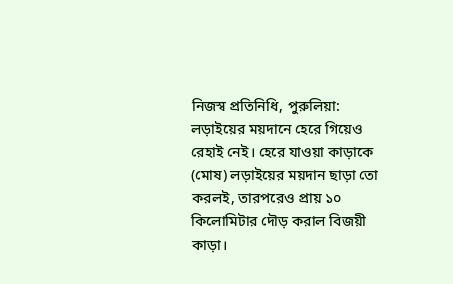নিজস্ব প্রতিনিধি, পুরুলিয়া: লড়াইয়ের ময়দানে হেরে গিয়েও রেহাই নেই। হেরে যাওয়া কাড়াকে (মোষ) লড়াইয়ের ময়দান ছাড়া তো করলই, তারপরেও প্রায় ১০ কিলোমিটার দৌড় করাল বিজয়ী কাড়া।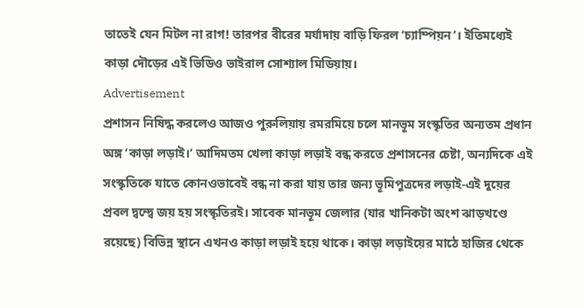তাতেই যেন মিটল না রাগ! তারপর বীরের মর্যাদায় বাড়ি ফিরল ‘চ্যাম্পিয়ন’। ইতিমধ্যেই কাড়া দৌড়ের এই ভিডিও ভাইরাল সোশ্যাল মিডিয়ায়।
Advertisement
প্রশাসন নিষিদ্ধ করলেও আজও পুরুলিয়ায় রমরমিয়ে চলে মানভূম সংস্কৃতির অন্যতম প্রধান অঙ্গ ‘কাড়া লড়াই।’ আদিমতম খেলা কাড়া লড়াই বন্ধ করতে প্রশাসনের চেষ্টা, অন্যদিকে এই সংস্কৃতিকে যাতে কোনওভাবেই বন্ধ না করা যায় তার জন্য ভূমিপুত্রদের লড়াই-এই দুয়ের প্রবল দ্বন্দ্বে জয় হয় সংস্কৃতিরই। সাবেক মানভূম জেলার (যার খানিকটা অংশ ঝাড়খণ্ডে রয়েছে) বিভিন্ন স্থানে এখনও কাড়া লড়াই হয়ে থাকে। কাড়া লড়াইয়ের মাঠে হাজির থেকে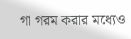গা গরম করার মধ্যেও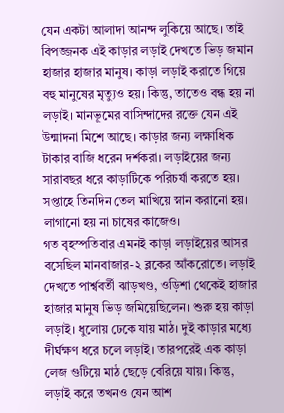যেন একটা আলাদা আনন্দ লুকিয়ে আছে। তাই বিপজ্জনক এই কাড়ার লড়াই দেখতে ভিড় জমান হাজার হাজার মানুষ। কাড়া লড়াই করাতে গিয়ে বহু মানুষের মৃত্যুও হয়। কিন্তু, তাতেও বন্ধ হয় না লড়াই। মানভূমের বাসিন্দাদের রক্তে যেন এই উন্মাদনা মিশে আছে। কাড়ার জন্য লক্ষাধিক টাকার বাজি ধরেন দর্শকরা। লড়াইয়ের জন্য সারাবছর ধরে কাড়াটিকে পরিচর্যা করতে হয়। সপ্তাহে তিনদিন তেল মাখিয়ে স্নান করানো হয়। লাগানো হয় না চাষের কাজেও।
গত বৃহস্পতিবার এমনই কাড়া লড়াইয়ের আসর বসেছিল মানবাজার-২ ব্লকের আঁকরোতে। লড়াই দেখতে পার্শ্ববর্তী ঝাড়খণ্ড, ওড়িশা থেকেই হাজার হাজার মানুষ ভিড় জমিয়েছিলেন। শুরু হয় কাড়া লড়াই। ধুলোয় ঢেকে যায় মাঠ। দুই কাড়ার মধ্যে দীর্ঘক্ষণ ধরে চলে লড়াই। তারপরেই এক কাড়া লেজ গুটিয়ে মাঠ ছেড়ে বেরিয়ে যায়। কিন্তু, লড়াই করে তখনও যেন আশ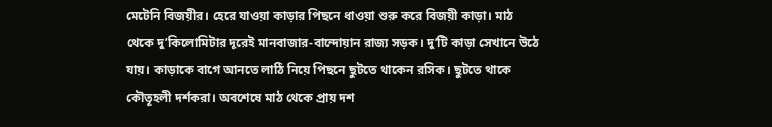মেটেনি বিজয়ীর। হেরে যাওয়া কাড়ার পিছনে ধাওয়া শুরু করে বিজয়ী কাড়া। মাঠ থেকে দু’কিলোমিটার দূরেই মানবাজার-বান্দোয়ান রাজ্য সড়ক। দু’টি কাড়া সেখানে উঠে যায়। কাড়াকে বাগে আনতে লাঠি নিয়ে পিছনে ছুটতে থাকেন রসিক। ছুটতে থাকে কৌতূহলী দর্শকরা। অবশেষে মাঠ থেকে প্রায় দশ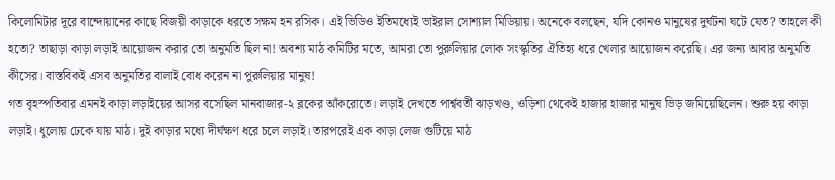কিলোমিটার দূরে বান্দোয়ানের কাছে বিজয়ী কাড়াকে ধরতে সক্ষম হন রসিক। এই ভিডিও ইতিমধ্যেই ভাইরাল সোশ্যাল মিডিয়ায়। অনেকে বলছেন, যদি কোনও মানুষের দুর্ঘটনা ঘটে যেত? তাহলে কী হতো? তাছাড়া কাড়া লড়াই আয়োজন করার তো অনুমতি ছিল না! অবশ্য মাঠ কমিটির মতে, আমরা তো পুরুলিয়ার লোক সংস্কৃতির ঐতিহ্য ধরে খেলার আয়োজন করেছি। এর জন্য আবার অনুমতি কীসের। বাস্তবিকই এসব অনুমতির বালাই বোধ করেন না পুরুলিয়ার মানুষ!
গত বৃহস্পতিবার এমনই কাড়া লড়াইয়ের আসর বসেছিল মানবাজার-২ ব্লকের আঁকরোতে। লড়াই দেখতে পার্শ্ববর্তী ঝাড়খণ্ড, ওড়িশা থেকেই হাজার হাজার মানুষ ভিড় জমিয়েছিলেন। শুরু হয় কাড়া লড়াই। ধুলোয় ঢেকে যায় মাঠ। দুই কাড়ার মধ্যে দীর্ঘক্ষণ ধরে চলে লড়াই। তারপরেই এক কাড়া লেজ গুটিয়ে মাঠ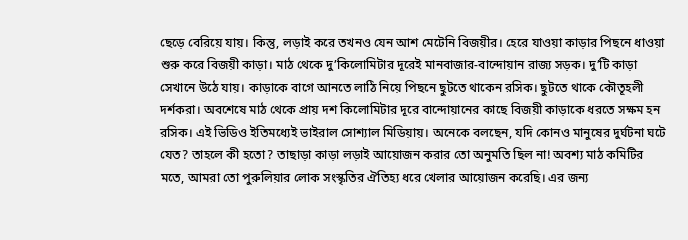ছেড়ে বেরিয়ে যায়। কিন্তু, লড়াই করে তখনও যেন আশ মেটেনি বিজয়ীর। হেরে যাওয়া কাড়ার পিছনে ধাওয়া শুরু করে বিজয়ী কাড়া। মাঠ থেকে দু’কিলোমিটার দূরেই মানবাজার-বান্দোয়ান রাজ্য সড়ক। দু’টি কাড়া সেখানে উঠে যায়। কাড়াকে বাগে আনতে লাঠি নিয়ে পিছনে ছুটতে থাকেন রসিক। ছুটতে থাকে কৌতূহলী দর্শকরা। অবশেষে মাঠ থেকে প্রায় দশ কিলোমিটার দূরে বান্দোয়ানের কাছে বিজয়ী কাড়াকে ধরতে সক্ষম হন রসিক। এই ভিডিও ইতিমধ্যেই ভাইরাল সোশ্যাল মিডিয়ায়। অনেকে বলছেন, যদি কোনও মানুষের দুর্ঘটনা ঘটে যেত? তাহলে কী হতো? তাছাড়া কাড়া লড়াই আয়োজন করার তো অনুমতি ছিল না! অবশ্য মাঠ কমিটির মতে, আমরা তো পুরুলিয়ার লোক সংস্কৃতির ঐতিহ্য ধরে খেলার আয়োজন করেছি। এর জন্য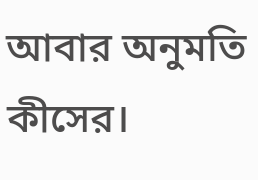আবার অনুমতি কীসের।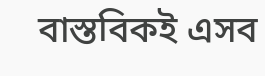বাস্তবিকই এসব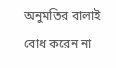অনুমতির বালাই বোধ করেন না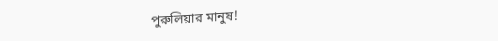পুরুলিয়ার মানুষ!